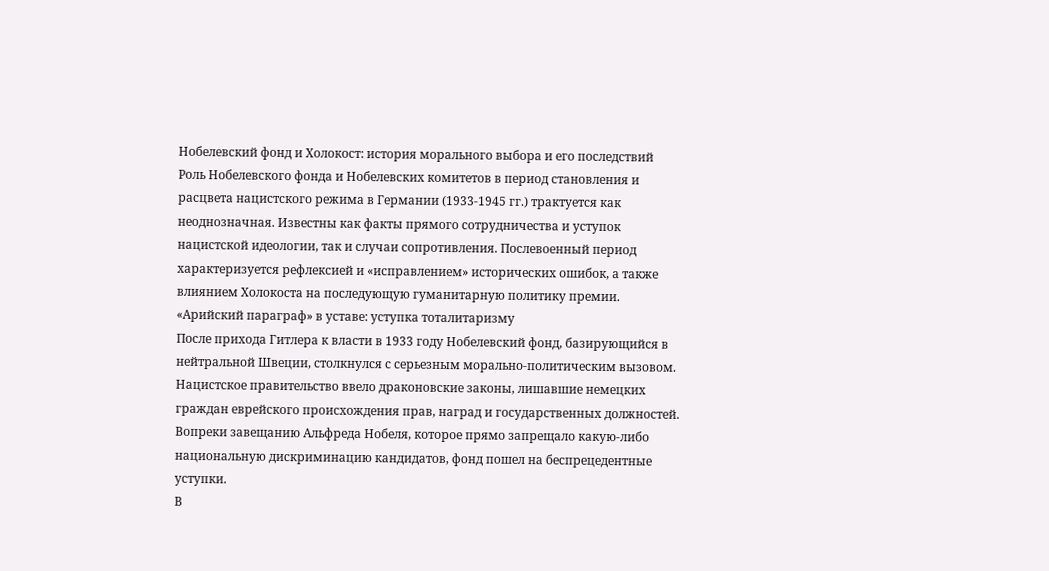Нобелевский фонд и Холокост: история морального выбора и его последствий
Роль Нобелевского фонда и Нобелевских комитетов в период становления и расцвета нацистского режима в Германии (1933-1945 гг.) трактуется как неоднозначная. Известны как факты прямого сотрудничества и уступок нацистской идеологии, так и случаи сопротивления. Послевоенный период характеризуется рефлексией и «исправлением» исторических ошибок, а также влиянием Холокоста на последующую гуманитарную политику премии.
«Арийский параграф» в уставе: уступка тоталитаризму
После прихода Гитлера к власти в 1933 году Нобелевский фонд, базирующийся в нейтральной Швеции, столкнулся с серьезным морально-политическим вызовом. Нацистское правительство ввело драконовские законы, лишавшие немецких граждан еврейского происхождения прав, наград и государственных должностей. Вопреки завещанию Альфреда Нобеля, которое прямо запрещало какую-либо национальную дискриминацию кандидатов, фонд пошел на беспрецедентные уступки.
В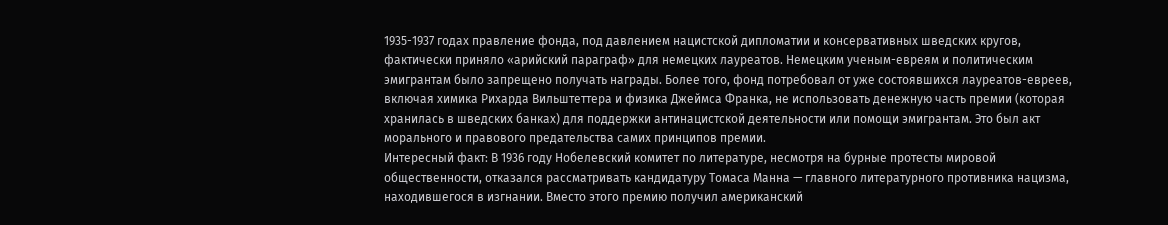1935-1937 годах правление фонда, под давлением нацистской дипломатии и консервативных шведских кругов, фактически приняло «арийский параграф» для немецких лауреатов. Немецким ученым-евреям и политическим эмигрантам было запрещено получать награды. Более того, фонд потребовал от уже состоявшихся лауреатов-евреев, включая химика Рихарда Вильштеттера и физика Джеймса Франка, не использовать денежную часть премии (которая хранилась в шведских банках) для поддержки антинацистской деятельности или помощи эмигрантам. Это был акт морального и правового предательства самих принципов премии.
Интересный факт: В 1936 году Нобелевский комитет по литературе, несмотря на бурные протесты мировой общественности, отказался рассматривать кандидатуру Томаса Манна — главного литературного противника нацизма, находившегося в изгнании. Вместо этого премию получил американский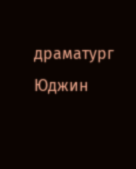драматург Юджин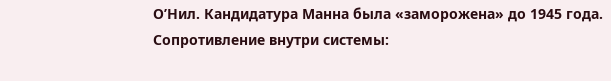О’Нил. Кандидатура Манна была «заморожена» до 1945 года.
Сопротивление внутри системы: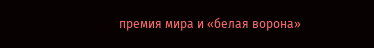премия мира и «белая ворона»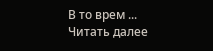В то врем ...
Читать далее